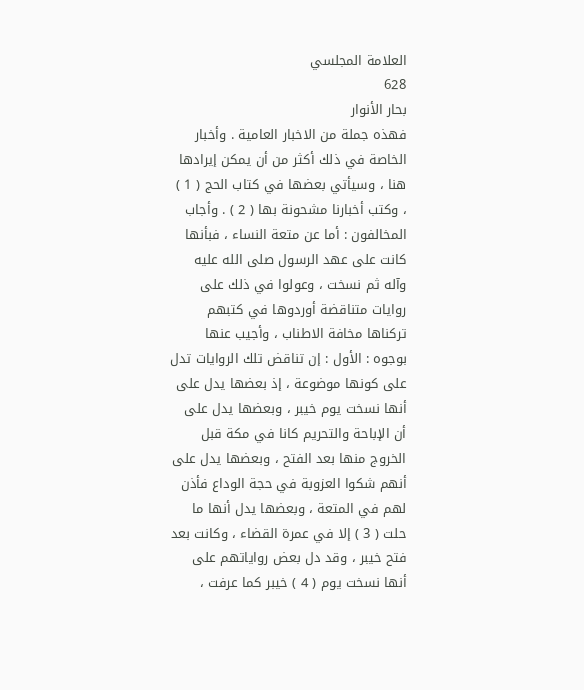العلامة المجلسي
628
بحار الأنوار
فهذه جملة من الاخبار العامية . وأخبار الخاصة في ذلك أكثر من أن يمكن إيرادها هنا ، وسيأتي بعضها في كتاب الحج ( 1 ) ، وكتب أخبارنا مشحونة بها ( 2 ) . وأجاب المخالفون : أما عن متعة النساء ، فبأنها كانت على عهد الرسول صلى الله عليه وآله ثم نسخت ، وعولوا في ذلك على روايات متناقضة أوردوها في كتبهم تركناها مخافة الاطناب ، وأجيب عنها بوجوه : الأول : إن تناقض تلك الروايات تدل على كونها موضوعة ، إذ بعضها يدل على أنها نسخت يوم خيبر ، وبعضها يدل على أن الإباحة والتحريم كانا في مكة قبل الخروج منها بعد الفتح ، وبعضها يدل على أنهم شكوا العزوبة في حجة الوداع فأذن لهم في المتعة ، وبعضها يدل أنها ما حلت ( 3 ) إلا في عمرة القضاء ، وكانت بعد فتح خيبر ، وقد دل بعض رواياتهم على أنها نسخت يوم ( 4 ) خيبر كما عرفت ،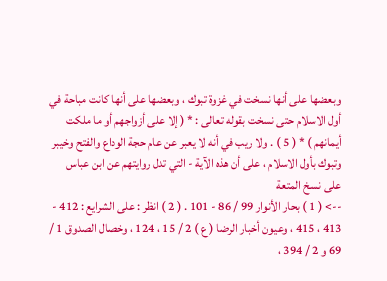وبعضها على أنها نسخت في غزوة تبوك ، وبعضها على أنها كانت مباحة في أول الاسلام حتى نسخت بقوله تعالى : * ( إلا على أزواجهم أو ما ملكت أيمانهم ) * ( 5 ) . ولا ريب في أنه لا يعبر عن عام حجة الوداع والفتح وخيبر وتبوك بأول الاسلام ، على أن هذه الآية - التي تدل روايتهم عن ابن عباس على نسخ المتعة
--> ( 1 ) بحار الأنوار 99 / 86 - 101 . ( 2 ) انظر : على الشرايع : 412 - 413 ، 415 ، وعيون أخبار الرضا ( ع ) 2 / 15 ، 124 ، وخصال الصدوق 1 / 69 و 2 / 394 ،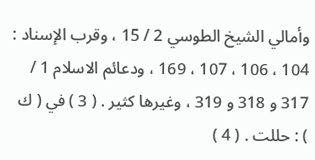وأمالي الشيخ الطوسي 2 / 15 ، وقرب الإسناد : 104 ، 106 ، 107 ، 169 ، ودعائم الاسلام 1 / 317 و 318 و 319 ، وغيرها كثير . ( 3 ) في ( ك ) : حللت . ( 4 )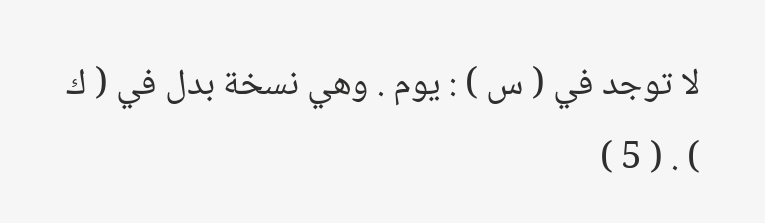لا توجد في ( س ) : يوم . وهي نسخة بدل في ( ك ) . ( 5 )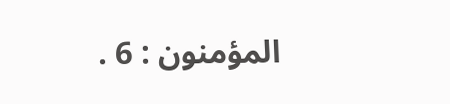المؤمنون : 6 .